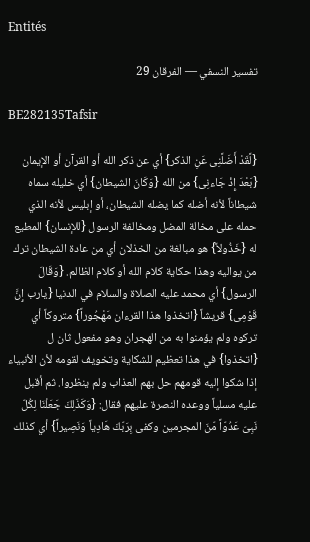Entités

تفسير النسفي — الفرقان 29

BE282135Tafsir

{لَّقَدْ أَضَلَّنِى عَنِ الذكر} أي عن ذكر الله أو القرآن أو الإيمان {بَعْدَ إِذْ جَاءنِى} من الله {وَكَانَ الشيطان} أي خليله سماه شيطاناً لأنه أضله كما يضله الشيطان، أو إبليس لأنه الذي حمله على مخالة المضل ومخالفة الرسول {للإنسان} المطيع له {خَذُولاً} هو مبالغة من الخذلان أي من عادة الشيطان ترك من يواليه وهذا حكاية كلام الله أو كلام الظالم. {وَقَالَ الرسول} أي محمد عليه الصلاة والسلام في الدنيا {يارب إِنَّ قَوْمِى} قريشاً {اتخذوا هذا القرءان مَهْجُوراً} متروكاً أي تركوه ولم يؤمنوا به من الهجران وهو مفعول ثان ل {اتخذوا} في هذا تعظيم للشكاية وتخويف لقومه لأن الأنبياء إذا شكوا إليه قومهم حل بهم العذاب ولم ينظروا. ثم أقبل عليه مسلياً ووعده النصرة عليهم فقال: {وَكَذَلِكَ جَعَلْنَا لِكُلّ نَبِىّ عَدُوّاً مّنَ المجرمين وكفى بِرَبّكَ هَادِياً وَنَصِيراً} أي كذلك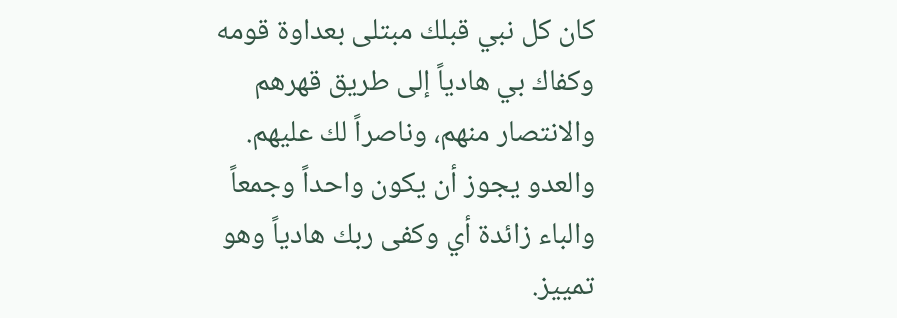كان كل نبي قبلك مبتلى بعداوة قومه وكفاك بي هادياً إلى طريق قهرهم والانتصار منهم، وناصراً لك عليهم. والعدو يجوز أن يكون واحداً وجمعاً والباء زائدة أي وكفى ربك هادياً وهو تمييز.